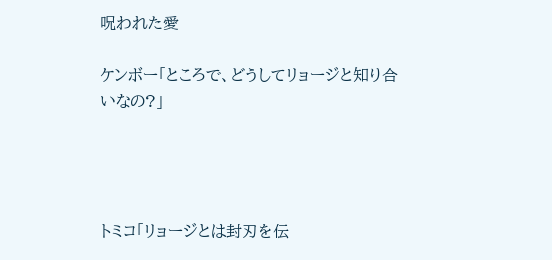呪われた愛

ケンボー「ところで、どうしてリョージと知り合いなの?」




トミコ「リョージとは封刃を伝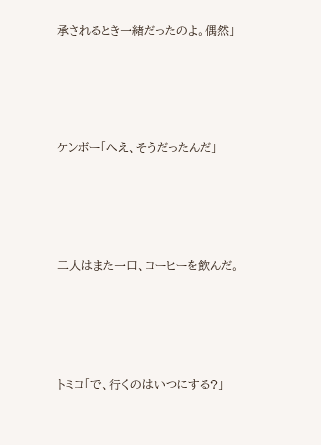承されるとき一緒だったのよ。偶然」




ケンボー「へえ、そうだったんだ」




二人はまた一口、コーヒーを飲んだ。




トミコ「で、行くのはいつにする?」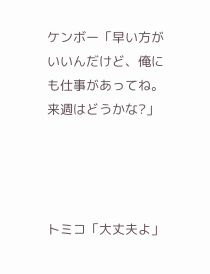ケンボー「早い方がいいんだけど、俺にも仕事があってね。来週はどうかな?」




トミコ「大丈夫よ」